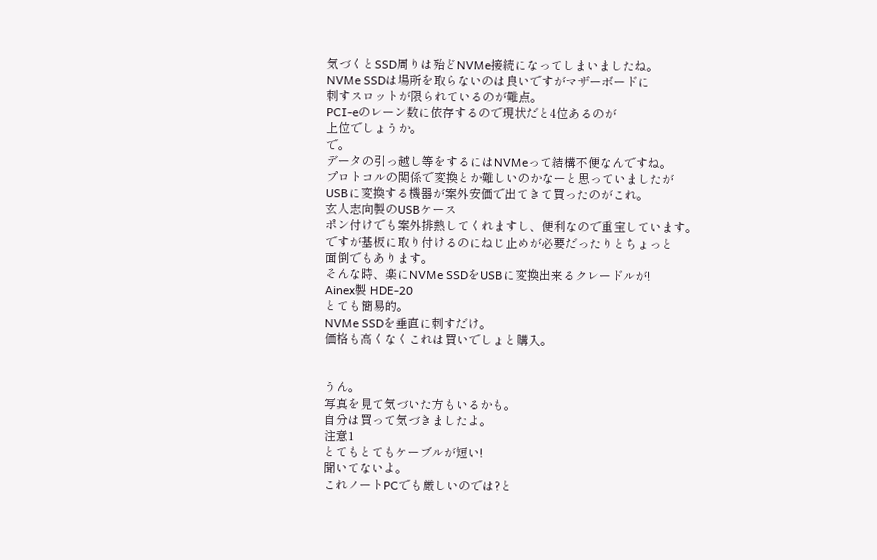気づくとSSD周りは殆どNVMe接続になってしまいましたね。
NVMe SSDは場所を取らないのは良いですがマザーボードに
刺すスロットが限られているのが難点。
PCI-eのレーン数に依存するので現状だと4位あるのが
上位でしょうか。
で。
データの引っ越し等をするにはNVMeって結構不便なんですね。
プロトコルの関係で変換とか難しいのかなーと思っていましたが
USBに変換する機器が案外安価で出てきて買ったのがこれ。
玄人志向製のUSBケース
ポン付けでも案外排熱してくれますし、便利なので重宝しています。
ですが基板に取り付けるのにねじ止めが必要だったりとちょっと
面倒でもあります。
そんな時、楽にNVMe SSDをUSBに変換出来るクレードルが!
Ainex製 HDE-20
とても簡易的。
NVMe SSDを垂直に刺すだけ。
価格も高くなくこれは買いでしょと購入。


うん。
写真を見て気づいた方もいるかも。
自分は買って気づきましたよ。
注意1
とてもとてもケーブルが短い!
聞いてないよ。
これノートPCでも厳しいのでは?と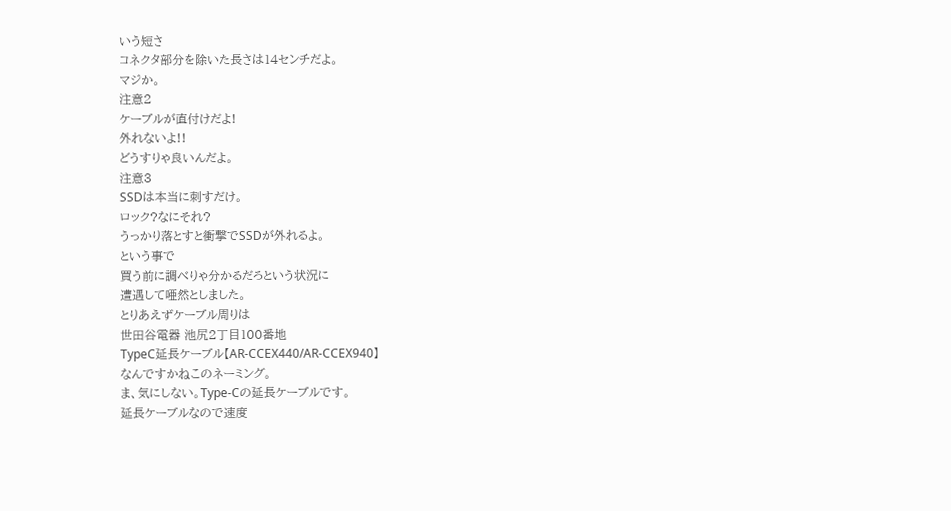いう短さ
コネクタ部分を除いた長さは14センチだよ。
マジか。
注意2
ケーブルが直付けだよ!
外れないよ!!
どうすりゃ良いんだよ。
注意3
SSDは本当に刺すだけ。
ロック?なにそれ?
うっかり落とすと衝撃でSSDが外れるよ。
という事で
買う前に調べりゃ分かるだろという状況に
遭遇して唖然としました。
とりあえずケーブル周りは
世田谷電器 池尻2丁目100番地
TypeC延長ケーブル【AR-CCEX440/AR-CCEX940】
なんですかねこのネーミング。
ま、気にしない。Type-Cの延長ケーブルです。
延長ケーブルなので速度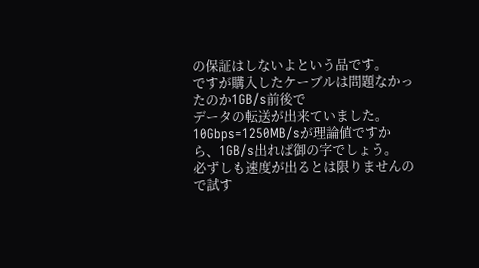の保証はしないよという品です。
ですが購入したケーブルは問題なかったのか1GB/s前後で
データの転送が出来ていました。
10Gbps=1250MB/sが理論値ですから、1GB/s出れば御の字でしょう。
必ずしも速度が出るとは限りませんので試す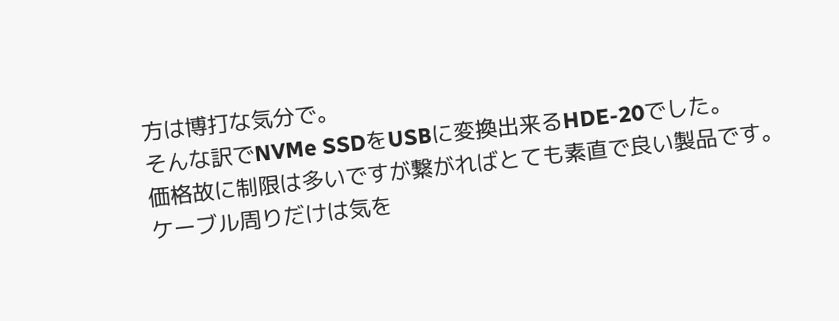方は博打な気分で。
そんな訳でNVMe SSDをUSBに変換出来るHDE-20でした。
価格故に制限は多いですが繋がればとても素直で良い製品です。
ケーブル周りだけは気を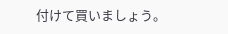付けて買いましょう。